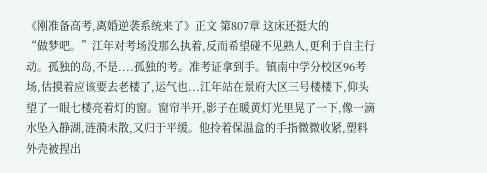《刚准备高考,离婚逆袭系统来了》正文 第807章 这床还挺大的
“做梦吧。”江年对考场没那么执着,反而希望碰不见熟人,更利于自主行动。孤独的岛,不是....孤独的考。准考证拿到手。镇南中学分校区96考场,估摸着应该要去老楼了,运气也...江年站在景府大区三号楼楼下,仰头望了一眼七楼亮着灯的窗。窗帘半开,影子在暖黄灯光里晃了一下,像一滴水坠入静湖,涟漪未散,又归于平缓。他拎着保温盒的手指微微收紧,塑料外壳被捏出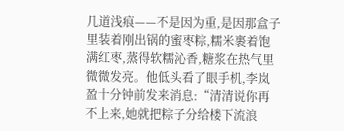几道浅痕——不是因为重,是因那盒子里装着刚出锅的蜜枣粽,糯米裹着饱满红枣,蒸得软糯沁香,糖浆在热气里微微发亮。他低头看了眼手机,李岚盈十分钟前发来消息:“清清说你再不上来,她就把粽子分给楼下流浪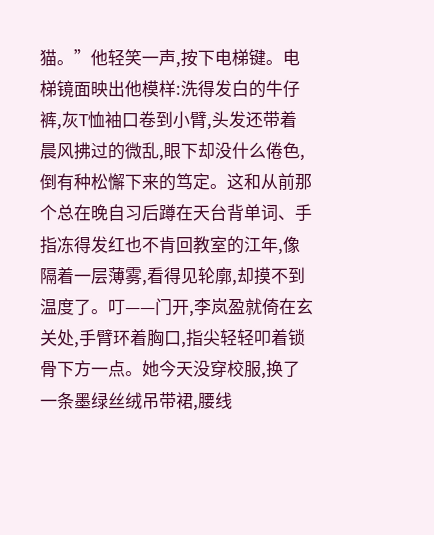猫。”他轻笑一声,按下电梯键。电梯镜面映出他模样:洗得发白的牛仔裤,灰T恤袖口卷到小臂,头发还带着晨风拂过的微乱,眼下却没什么倦色,倒有种松懈下来的笃定。这和从前那个总在晚自习后蹲在天台背单词、手指冻得发红也不肯回教室的江年,像隔着一层薄雾,看得见轮廓,却摸不到温度了。叮——门开,李岚盈就倚在玄关处,手臂环着胸口,指尖轻轻叩着锁骨下方一点。她今天没穿校服,换了一条墨绿丝绒吊带裙,腰线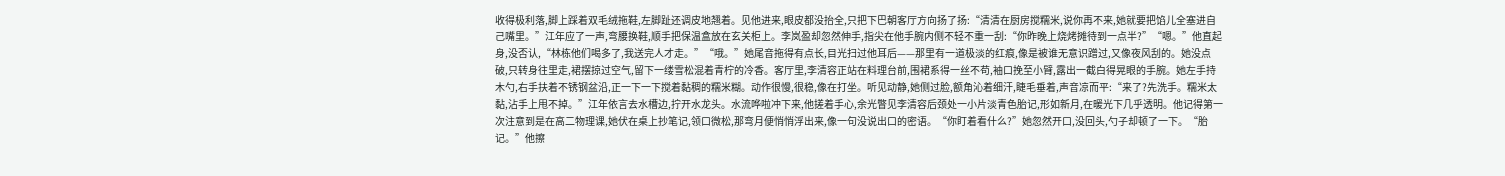收得极利落,脚上踩着双毛绒拖鞋,左脚趾还调皮地翘着。见他进来,眼皮都没抬全,只把下巴朝客厅方向扬了扬:“清清在厨房搅糯米,说你再不来,她就要把馅儿全塞进自己嘴里。”江年应了一声,弯腰换鞋,顺手把保温盒放在玄关柜上。李岚盈却忽然伸手,指尖在他手腕内侧不轻不重一刮:“你昨晚上烧烤摊待到一点半?”“嗯。”他直起身,没否认,“林栋他们喝多了,我送完人才走。”“哦。”她尾音拖得有点长,目光扫过他耳后——那里有一道极淡的红痕,像是被谁无意识蹭过,又像夜风刮的。她没点破,只转身往里走,裙摆掠过空气,留下一缕雪松混着青柠的冷香。客厅里,李清容正站在料理台前,围裙系得一丝不苟,袖口挽至小臂,露出一截白得晃眼的手腕。她左手持木勺,右手扶着不锈钢盆沿,正一下一下搅着黏稠的糯米糊。动作很慢,很稳,像在打坐。听见动静,她侧过脸,额角沁着细汗,睫毛垂着,声音凉而平:“来了?先洗手。糯米太黏,沾手上甩不掉。”江年依言去水槽边,拧开水龙头。水流哗啦冲下来,他搓着手心,余光瞥见李清容后颈处一小片淡青色胎记,形如新月,在暖光下几乎透明。他记得第一次注意到是在高二物理课,她伏在桌上抄笔记,领口微松,那弯月便悄悄浮出来,像一句没说出口的密语。“你盯着看什么?”她忽然开口,没回头,勺子却顿了一下。“胎记。”他擦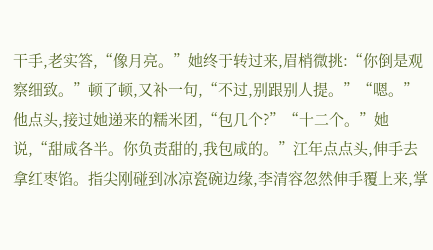干手,老实答,“像月亮。”她终于转过来,眉梢微挑:“你倒是观察细致。”顿了顿,又补一句,“不过,别跟别人提。”“嗯。”他点头,接过她递来的糯米团,“包几个?”“十二个。”她说,“甜咸各半。你负责甜的,我包咸的。”江年点点头,伸手去拿红枣馅。指尖刚碰到冰凉瓷碗边缘,李清容忽然伸手覆上来,掌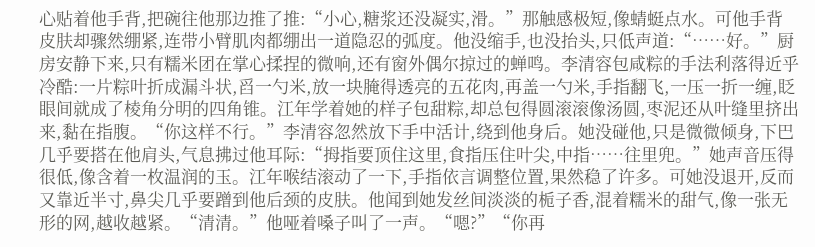心贴着他手背,把碗往他那边推了推:“小心,糖浆还没凝实,滑。”那触感极短,像蜻蜓点水。可他手背皮肤却骤然绷紧,连带小臂肌肉都绷出一道隐忍的弧度。他没缩手,也没抬头,只低声道:“……好。”厨房安静下来,只有糯米团在掌心揉捏的微响,还有窗外偶尔掠过的蝉鸣。李清容包咸粽的手法利落得近乎冷酷:一片粽叶折成漏斗状,舀一勺米,放一块腌得透亮的五花肉,再盖一勺米,手指翻飞,一压一折一缠,眨眼间就成了棱角分明的四角锥。江年学着她的样子包甜粽,却总包得圆滚滚像汤圆,枣泥还从叶缝里挤出来,黏在指腹。“你这样不行。”李清容忽然放下手中活计,绕到他身后。她没碰他,只是微微倾身,下巴几乎要搭在他肩头,气息拂过他耳际:“拇指要顶住这里,食指压住叶尖,中指……往里兜。”她声音压得很低,像含着一枚温润的玉。江年喉结滚动了一下,手指依言调整位置,果然稳了许多。可她没退开,反而又靠近半寸,鼻尖几乎要蹭到他后颈的皮肤。他闻到她发丝间淡淡的栀子香,混着糯米的甜气,像一张无形的网,越收越紧。“清清。”他哑着嗓子叫了一声。“嗯?”“你再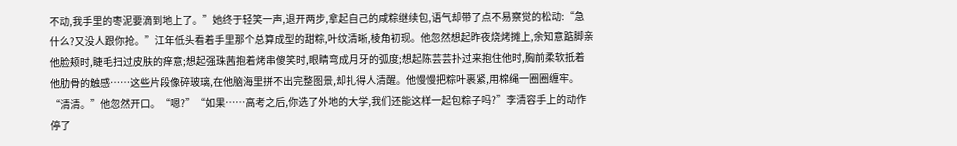不动,我手里的枣泥要滴到地上了。”她终于轻笑一声,退开两步,拿起自己的咸粽继续包,语气却带了点不易察觉的松动:“急什么?又没人跟你抢。”江年低头看着手里那个总算成型的甜粽,叶纹清晰,棱角初现。他忽然想起昨夜烧烤摊上,余知意踮脚亲他脸颊时,睫毛扫过皮肤的痒意;想起强珠茜抱着烤串傻笑时,眼睛弯成月牙的弧度;想起陈芸芸扑过来抱住他时,胸前柔软抵着他肋骨的触感……这些片段像碎玻璃,在他脑海里拼不出完整图景,却扎得人清醒。他慢慢把粽叶裹紧,用棉绳一圈圈缠牢。“清清。”他忽然开口。“嗯?”“如果……高考之后,你选了外地的大学,我们还能这样一起包粽子吗?”李清容手上的动作停了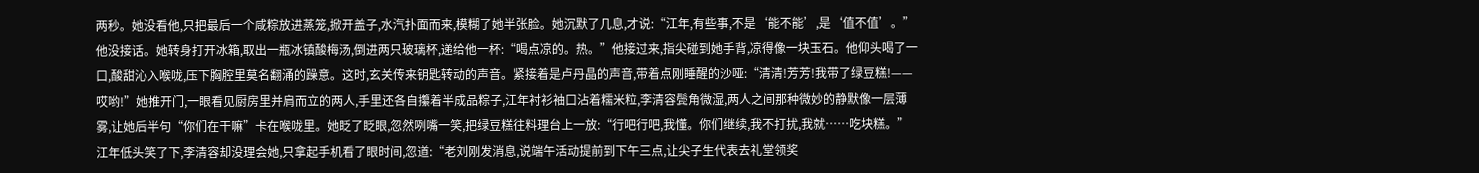两秒。她没看他,只把最后一个咸粽放进蒸笼,掀开盖子,水汽扑面而来,模糊了她半张脸。她沉默了几息,才说:“江年,有些事,不是‘能不能’,是‘值不值’。”他没接话。她转身打开冰箱,取出一瓶冰镇酸梅汤,倒进两只玻璃杯,递给他一杯:“喝点凉的。热。”他接过来,指尖碰到她手背,凉得像一块玉石。他仰头喝了一口,酸甜沁入喉咙,压下胸腔里莫名翻涌的躁意。这时,玄关传来钥匙转动的声音。紧接着是卢丹晶的声音,带着点刚睡醒的沙哑:“清清!芳芳!我带了绿豆糕!——哎哟!”她推开门,一眼看见厨房里并肩而立的两人,手里还各自攥着半成品粽子,江年衬衫袖口沾着糯米粒,李清容鬓角微湿,两人之间那种微妙的静默像一层薄雾,让她后半句“你们在干嘛”卡在喉咙里。她眨了眨眼,忽然咧嘴一笑,把绿豆糕往料理台上一放:“行吧行吧,我懂。你们继续,我不打扰,我就……吃块糕。”江年低头笑了下,李清容却没理会她,只拿起手机看了眼时间,忽道:“老刘刚发消息,说端午活动提前到下午三点,让尖子生代表去礼堂领奖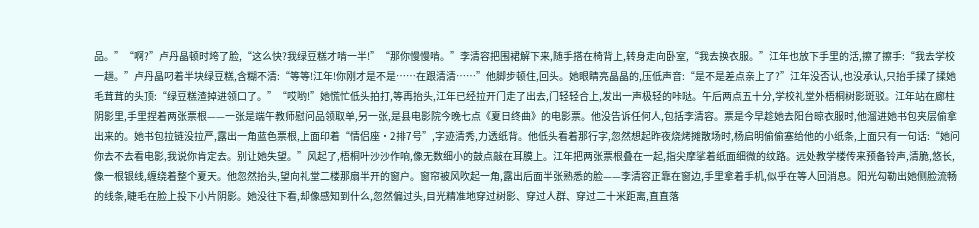品。”“啊?”卢丹晶顿时垮了脸,“这么快?我绿豆糕才啃一半!”“那你慢慢啃。”李清容把围裙解下来,随手搭在椅背上,转身走向卧室,“我去换衣服。”江年也放下手里的活,擦了擦手:“我去学校一趟。”卢丹晶叼着半块绿豆糕,含糊不清:“等等!江年!你刚才是不是……在跟清清……”他脚步顿住,回头。她眼睛亮晶晶的,压低声音:“是不是差点亲上了?”江年没否认,也没承认,只抬手揉了揉她毛茸茸的头顶:“绿豆糕渣掉进领口了。”“哎哟!”她慌忙低头拍打,等再抬头,江年已经拉开门走了出去,门轻轻合上,发出一声极轻的咔哒。午后两点五十分,学校礼堂外梧桐树影斑驳。江年站在廊柱阴影里,手里捏着两张票根——一张是端午教师慰问品领取单,另一张,是县电影院今晚七点《夏日终曲》的电影票。他没告诉任何人,包括李清容。票是今早趁她去阳台晾衣服时,他溜进她书包夹层偷拿出来的。她书包拉链没拉严,露出一角蓝色票根,上面印着“情侣座·2排7号”,字迹清秀,力透纸背。他低头看着那行字,忽然想起昨夜烧烤摊散场时,杨启明偷偷塞给他的小纸条,上面只有一句话:“她问你去不去看电影,我说你肯定去。别让她失望。”风起了,梧桐叶沙沙作响,像无数细小的鼓点敲在耳膜上。江年把两张票根叠在一起,指尖摩挲着纸面细微的纹路。远处教学楼传来预备铃声,清脆,悠长,像一根银线,缠绕着整个夏天。他忽然抬头,望向礼堂二楼那扇半开的窗户。窗帘被风吹起一角,露出后面半张熟悉的脸——李清容正靠在窗边,手里拿着手机,似乎在等人回消息。阳光勾勒出她侧脸流畅的线条,睫毛在脸上投下小片阴影。她没往下看,却像感知到什么,忽然偏过头,目光精准地穿过树影、穿过人群、穿过二十米距离,直直落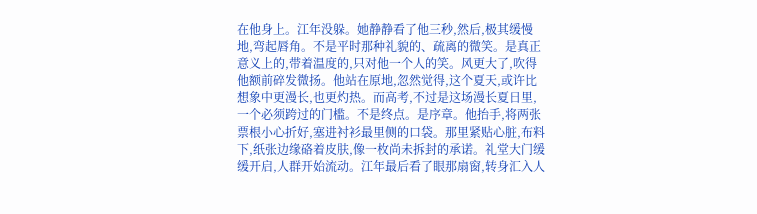在他身上。江年没躲。她静静看了他三秒,然后,极其缓慢地,弯起唇角。不是平时那种礼貌的、疏离的微笑。是真正意义上的,带着温度的,只对他一个人的笑。风更大了,吹得他额前碎发微扬。他站在原地,忽然觉得,这个夏天,或许比想象中更漫长,也更灼热。而高考,不过是这场漫长夏日里,一个必须跨过的门槛。不是终点。是序章。他抬手,将两张票根小心折好,塞进衬衫最里侧的口袋。那里紧贴心脏,布料下,纸张边缘硌着皮肤,像一枚尚未拆封的承诺。礼堂大门缓缓开启,人群开始流动。江年最后看了眼那扇窗,转身汇入人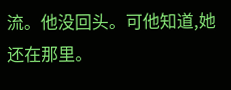流。他没回头。可他知道,她还在那里。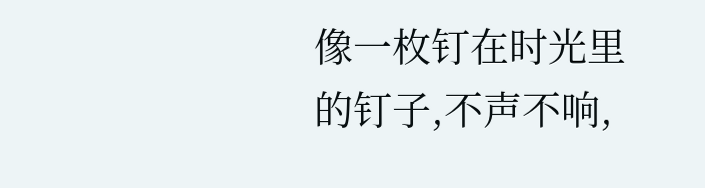像一枚钉在时光里的钉子,不声不响,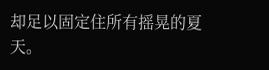却足以固定住所有摇晃的夏天。